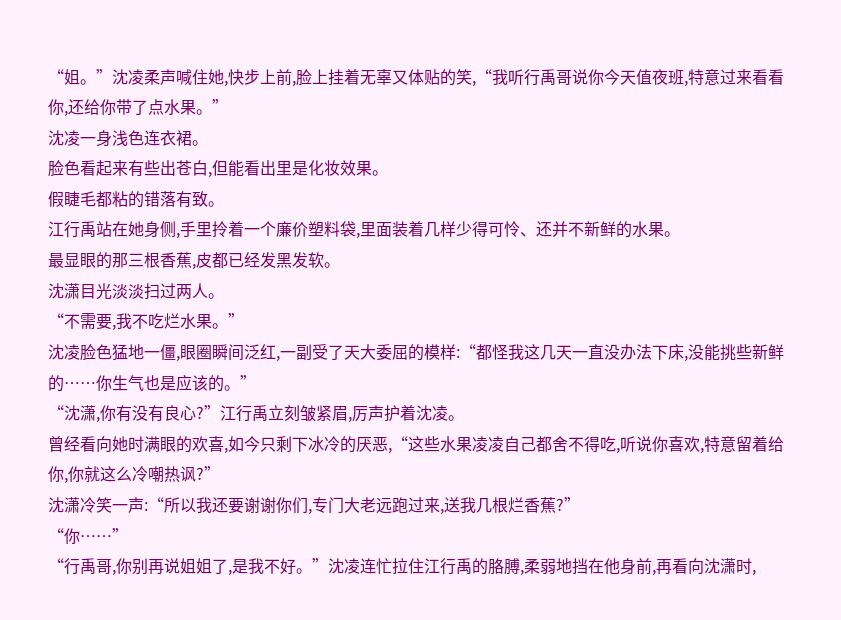“姐。”沈凌柔声喊住她,快步上前,脸上挂着无辜又体贴的笑,“我听行禹哥说你今天值夜班,特意过来看看你,还给你带了点水果。”
沈凌一身浅色连衣裙。
脸色看起来有些出苍白,但能看出里是化妆效果。
假睫毛都粘的错落有致。
江行禹站在她身侧,手里拎着一个廉价塑料袋,里面装着几样少得可怜、还并不新鲜的水果。
最显眼的那三根香蕉,皮都已经发黑发软。
沈潇目光淡淡扫过两人。
“不需要,我不吃烂水果。”
沈凌脸色猛地一僵,眼圈瞬间泛红,一副受了天大委屈的模样:“都怪我这几天一直没办法下床,没能挑些新鲜的……你生气也是应该的。”
“沈潇,你有没有良心?”江行禹立刻皱紧眉,厉声护着沈凌。
曾经看向她时满眼的欢喜,如今只剩下冰冷的厌恶,“这些水果凌凌自己都舍不得吃,听说你喜欢,特意留着给你,你就这么冷嘲热讽?”
沈潇冷笑一声:“所以我还要谢谢你们,专门大老远跑过来,送我几根烂香蕉?”
“你……”
“行禹哥,你别再说姐姐了,是我不好。”沈凌连忙拉住江行禹的胳膊,柔弱地挡在他身前,再看向沈潇时,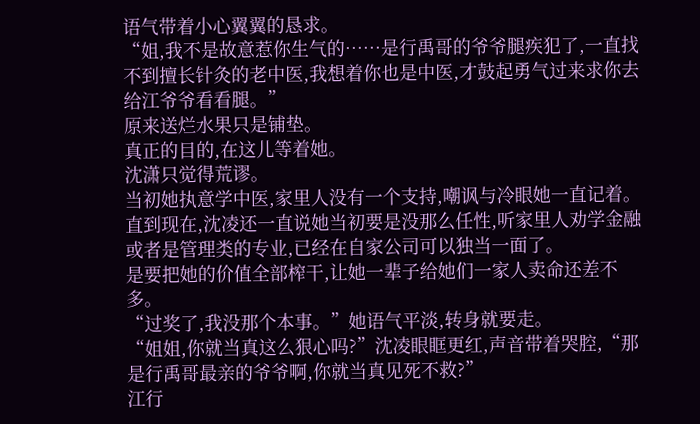语气带着小心翼翼的恳求。
“姐,我不是故意惹你生气的……是行禹哥的爷爷腿疾犯了,一直找不到擅长针灸的老中医,我想着你也是中医,才鼓起勇气过来求你去给江爷爷看看腿。”
原来送烂水果只是铺垫。
真正的目的,在这儿等着她。
沈潇只觉得荒谬。
当初她执意学中医,家里人没有一个支持,嘲讽与冷眼她一直记着。
直到现在,沈凌还一直说她当初要是没那么任性,听家里人劝学金融或者是管理类的专业,已经在自家公司可以独当一面了。
是要把她的价值全部榨干,让她一辈子给她们一家人卖命还差不多。
“过奖了,我没那个本事。”她语气平淡,转身就要走。
“姐姐,你就当真这么狠心吗?”沈凌眼眶更红,声音带着哭腔,“那是行禹哥最亲的爷爷啊,你就当真见死不救?”
江行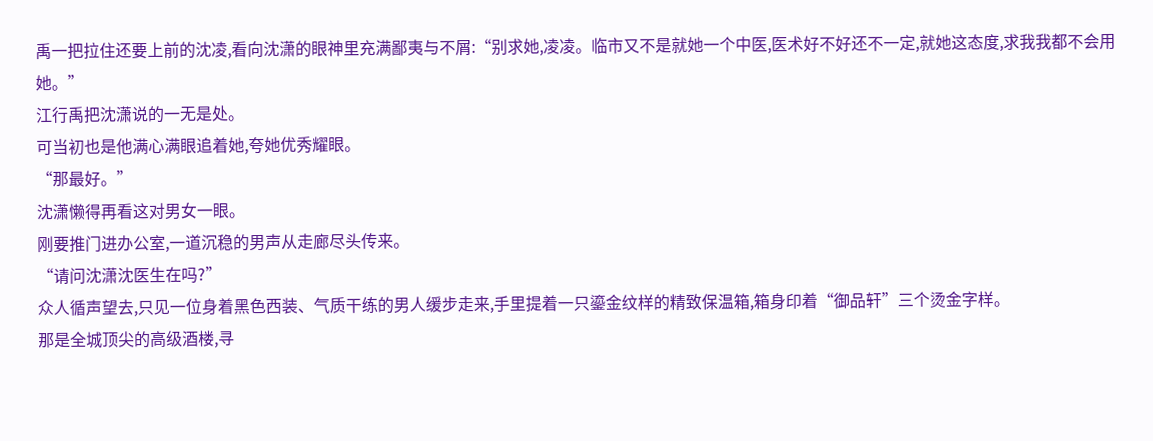禹一把拉住还要上前的沈凌,看向沈潇的眼神里充满鄙夷与不屑:“别求她,凌凌。临市又不是就她一个中医,医术好不好还不一定,就她这态度,求我我都不会用她。”
江行禹把沈潇说的一无是处。
可当初也是他满心满眼追着她,夸她优秀耀眼。
“那最好。”
沈潇懒得再看这对男女一眼。
刚要推门进办公室,一道沉稳的男声从走廊尽头传来。
“请问沈潇沈医生在吗?”
众人循声望去,只见一位身着黑色西装、气质干练的男人缓步走来,手里提着一只鎏金纹样的精致保温箱,箱身印着“御品轩”三个烫金字样。
那是全城顶尖的高级酒楼,寻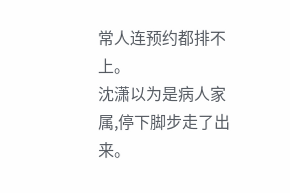常人连预约都排不上。
沈潇以为是病人家属,停下脚步走了出来。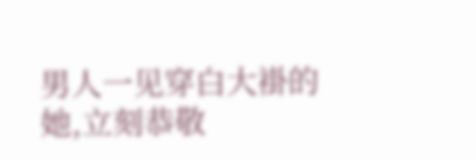男人一见穿白大褂的她,立刻恭敬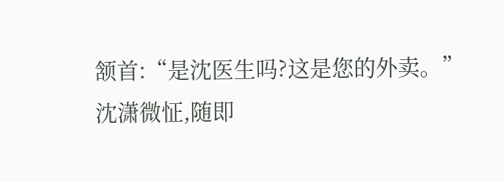颔首:“是沈医生吗?这是您的外卖。”
沈潇微怔,随即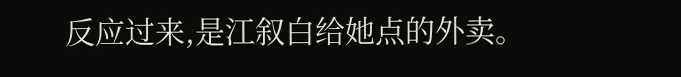反应过来,是江叙白给她点的外卖。